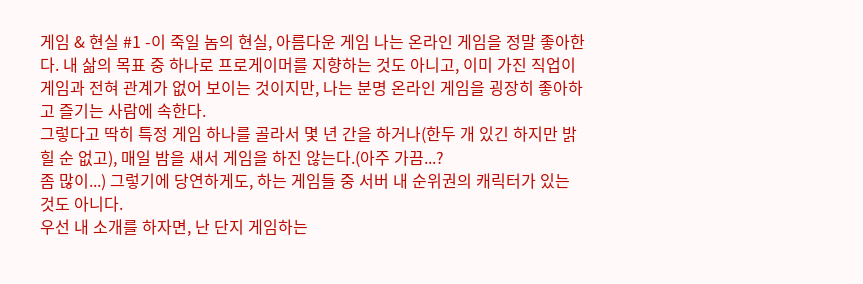게임 & 현실 #1 -이 죽일 놈의 현실, 아름다운 게임 나는 온라인 게임을 정말 좋아한다. 내 삶의 목표 중 하나로 프로게이머를 지향하는 것도 아니고, 이미 가진 직업이 게임과 전혀 관계가 없어 보이는 것이지만, 나는 분명 온라인 게임을 굉장히 좋아하고 즐기는 사람에 속한다.
그렇다고 딱히 특정 게임 하나를 골라서 몇 년 간을 하거나(한두 개 있긴 하지만 밝힐 순 없고), 매일 밤을 새서 게임을 하진 않는다.(아주 가끔...?
좀 많이...) 그렇기에 당연하게도, 하는 게임들 중 서버 내 순위권의 캐릭터가 있는 것도 아니다.
우선 내 소개를 하자면, 난 단지 게임하는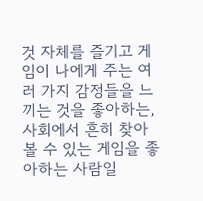것 자체를 즐기고 게임이 나에게 주는 여러 가지 감정들을 느끼는 것을 좋아하는, 사회에서 흔히 찾아볼 수 있는 게임을 좋아하는 사람일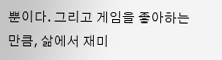뿐이다. 그리고 게임을 좋아하는 만큼, 삶에서 재미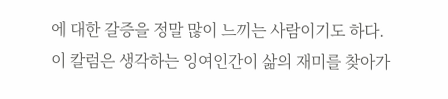에 대한 갈증을 정말 많이 느끼는 사람이기도 하다.
이 칼럼은 생각하는 잉여인간이 삶의 재미를 찾아가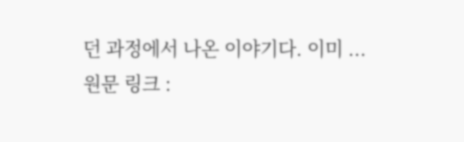던 과정에서 나온 이야기다. 이미 ...
원문 링크 :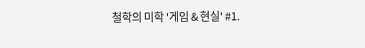철학의 미학 '게임 & 현실' #1.